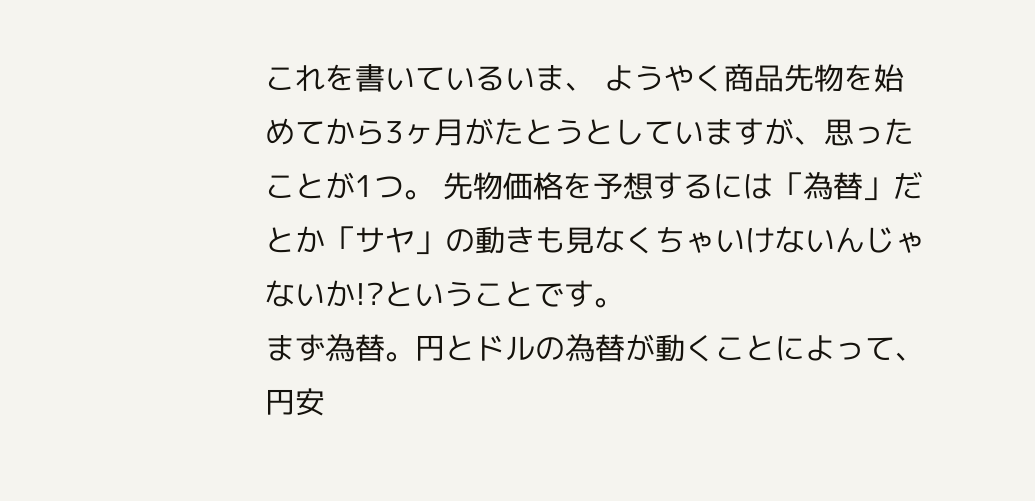これを書いているいま、 ようやく商品先物を始めてから3ヶ月がたとうとしていますが、思ったことが1つ。 先物価格を予想するには「為替」だとか「サヤ」の動きも見なくちゃいけないんじゃないか!?ということです。
まず為替。円とドルの為替が動くことによって、円安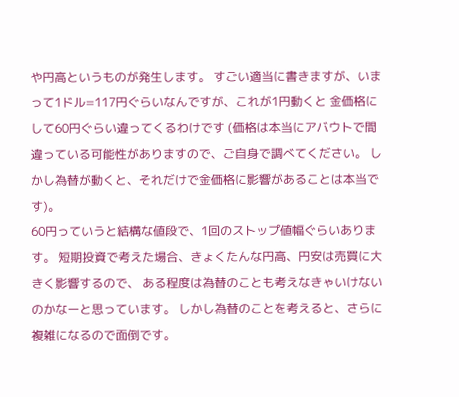や円高というものが発生します。 すごい適当に書きますが、いまって1ドル=117円ぐらいなんですが、これが1円動くと 金価格にして60円ぐらい違ってくるわけです (価格は本当にアバウトで間違っている可能性がありますので、ご自身で調べてください。 しかし為替が動くと、それだけで金価格に影響があることは本当です)。
60円っていうと結構な値段で、1回のストップ値幅ぐらいあります。 短期投資で考えた場合、きょくたんな円高、円安は売買に大きく影響するので、 ある程度は為替のことも考えなきゃいけないのかなーと思っています。 しかし為替のことを考えると、さらに複雑になるので面倒です。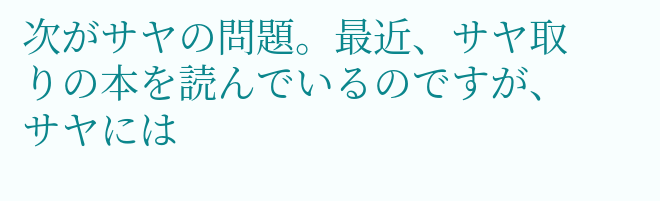次がサヤの問題。最近、サヤ取りの本を読んでいるのですが、サヤには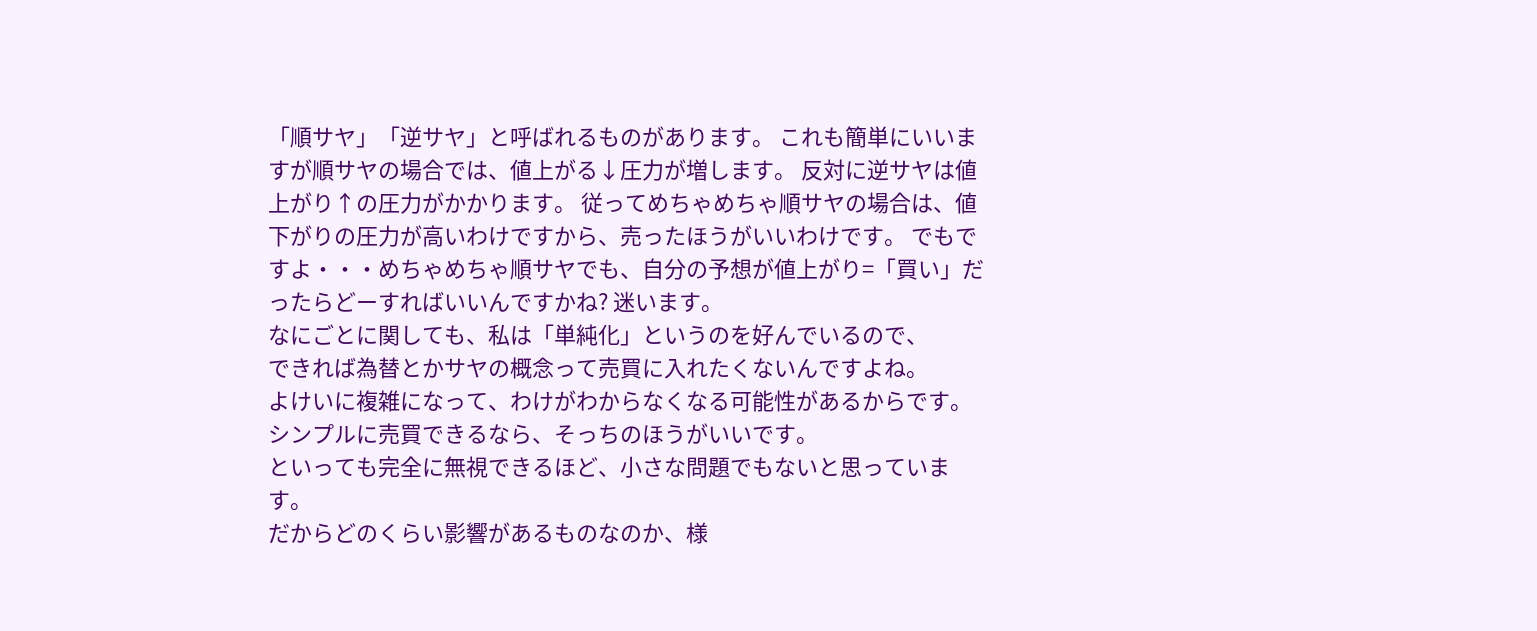「順サヤ」「逆サヤ」と呼ばれるものがあります。 これも簡単にいいますが順サヤの場合では、値上がる↓圧力が増します。 反対に逆サヤは値上がり↑の圧力がかかります。 従ってめちゃめちゃ順サヤの場合は、値下がりの圧力が高いわけですから、売ったほうがいいわけです。 でもですよ・・・めちゃめちゃ順サヤでも、自分の予想が値上がり=「買い」だったらどーすればいいんですかね? 迷います。
なにごとに関しても、私は「単純化」というのを好んでいるので、
できれば為替とかサヤの概念って売買に入れたくないんですよね。
よけいに複雑になって、わけがわからなくなる可能性があるからです。
シンプルに売買できるなら、そっちのほうがいいです。
といっても完全に無視できるほど、小さな問題でもないと思っています。
だからどのくらい影響があるものなのか、様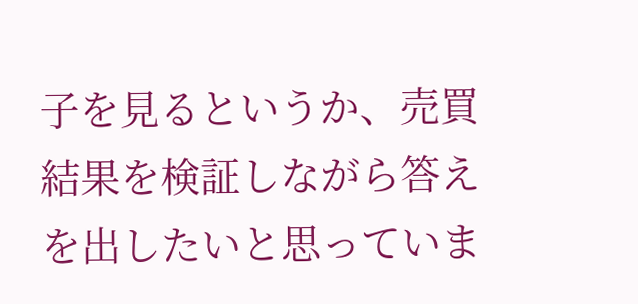子を見るというか、売買結果を検証しながら答えを出したいと思っていま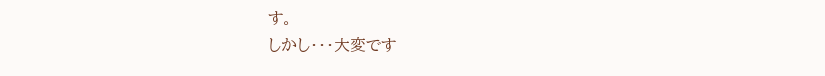す。
しかし・・・大変です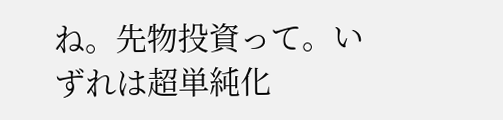ね。先物投資って。いずれは超単純化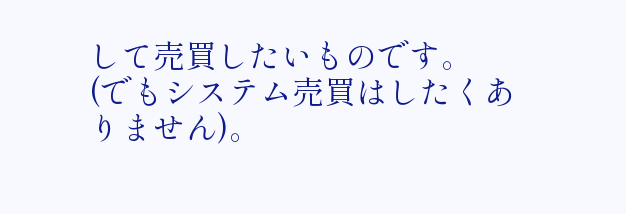して売買したいものです。
(でもシステム売買はしたくありません)。